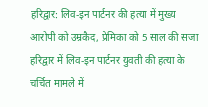हरिद्वार: लिव-इन पार्टनर की हत्या में मुख्य आरोपी को उम्रकैद, प्रेमिका को 5 साल की सजा
हरिद्वार में लिव-इन पार्टनर युवती की हत्या के चर्चित मामले में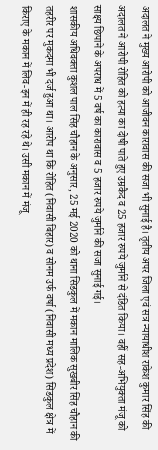अदालत ने मुख्य आरोपी को आजीवन कारावास की सजा भी सुनाई है। तृतीय अपर जिला एवं सत्र न्यायाधीश राकेश कुमार सिंह की अदालत ने आरोपी रोहित को हत्या का दोषी पाते हुए उम्रकैद व 25 हजार रुपये जुर्माने से दंडित किया। वहीं सह-अभियुक्ता मंजू को साक्ष्य छिपाने के अपराध में 5 वर्ष का कारावास व 5 हजार रुपये जुर्माने की सजा सुनाई गई।
शासकीय अधिवक्ता कुशल पाल सिंह चौहान के अनुसार, 25 मई 2020 को थाना सिडकुल में मकान मालिक सुखबीर सिंह चौहान की तहरीर पर मुकदमा भी दर्ज हुआ था। आरोप था कि रोहित (निवासी बिहार) व सोनम उर्फ वर्षा (निवासी मध्य प्रदेश) सिडकुल क्षेत्र में किराए के मकान में लिव-इन में ही रह रहे थे। उसी मकान में मंजू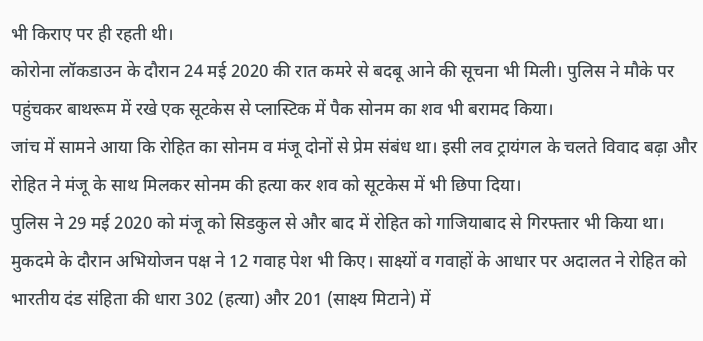भी किराए पर ही रहती थी।
कोरोना लॉकडाउन के दौरान 24 मई 2020 की रात कमरे से बदबू आने की सूचना भी मिली। पुलिस ने मौके पर पहुंचकर बाथरूम में रखे एक सूटकेस से प्लास्टिक में पैक सोनम का शव भी बरामद किया।
जांच में सामने आया कि रोहित का सोनम व मंजू दोनों से प्रेम संबंध था। इसी लव ट्रायंगल के चलते विवाद बढ़ा और रोहित ने मंजू के साथ मिलकर सोनम की हत्या कर शव को सूटकेस में भी छिपा दिया।
पुलिस ने 29 मई 2020 को मंजू को सिडकुल से और बाद में रोहित को गाजियाबाद से गिरफ्तार भी किया था। मुकदमे के दौरान अभियोजन पक्ष ने 12 गवाह पेश भी किए। साक्ष्यों व गवाहों के आधार पर अदालत ने रोहित को भारतीय दंड संहिता की धारा 302 (हत्या) और 201 (साक्ष्य मिटाने) में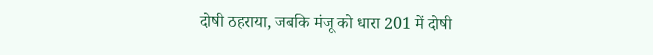दोषी ठहराया, जबकि मंजू को धारा 201 में दोषी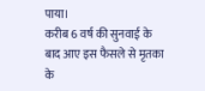पाया।
करीब 6 वर्ष की सुनवाई के बाद आए इस फैसले से मृतका के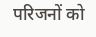परिजनों को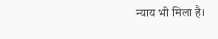न्याय भी मिला है।